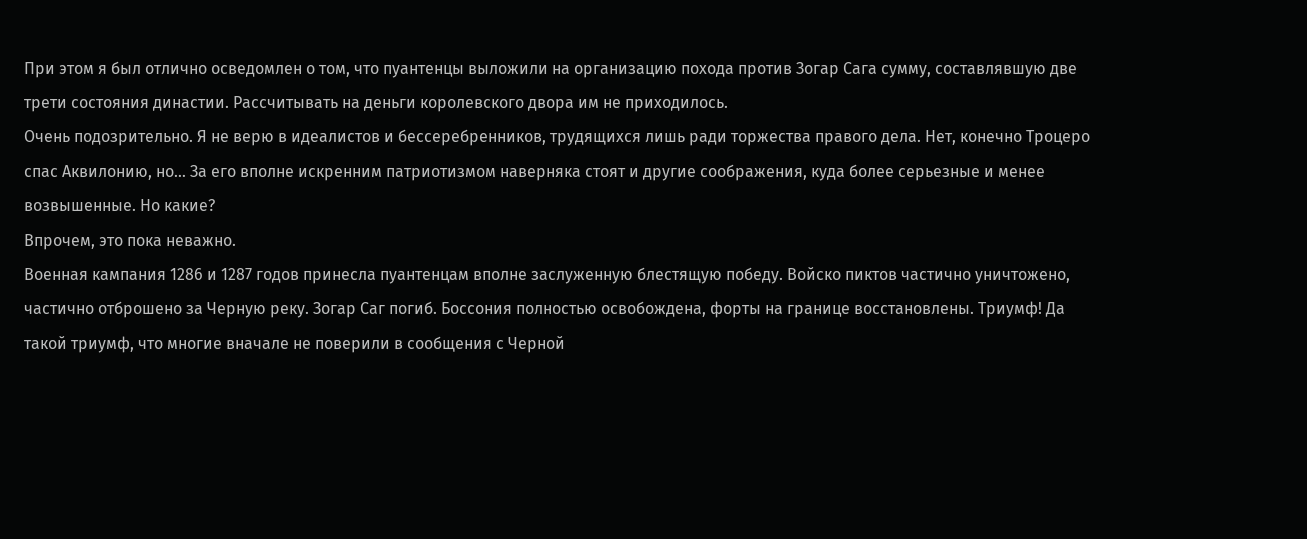При этом я был отлично осведомлен о том, что пуантенцы выложили на организацию похода против Зогар Сага сумму, составлявшую две трети состояния династии. Рассчитывать на деньги королевского двора им не приходилось.
Очень подозрительно. Я не верю в идеалистов и бессеребренников, трудящихся лишь ради торжества правого дела. Нет, конечно Троцеро спас Аквилонию, но… За его вполне искренним патриотизмом наверняка стоят и другие соображения, куда более серьезные и менее возвышенные. Но какие?
Впрочем, это пока неважно.
Военная кампания 1286 и 1287 годов принесла пуантенцам вполне заслуженную блестящую победу. Войско пиктов частично уничтожено, частично отброшено за Черную реку. Зогар Саг погиб. Боссония полностью освобождена, форты на границе восстановлены. Триумф! Да такой триумф, что многие вначале не поверили в сообщения с Черной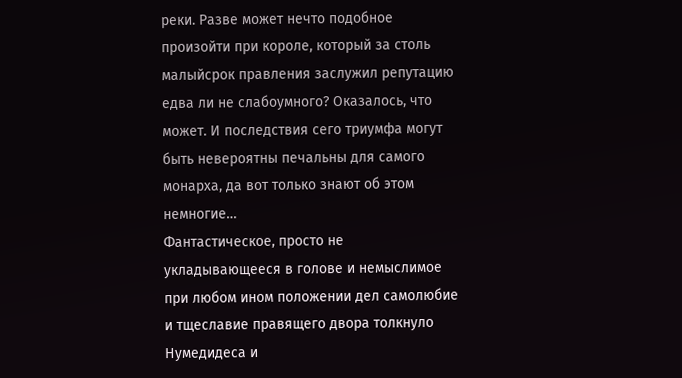реки. Разве может нечто подобное произойти при короле, который за столь малыйсрок правления заслужил репутацию едва ли не слабоумного? Оказалось, что может. И последствия сего триумфа могут быть невероятны печальны для самого монарха, да вот только знают об этом немногие…
Фантастическое, просто не укладывающееся в голове и немыслимое при любом ином положении дел самолюбие и тщеславие правящего двора толкнуло Нумедидеса и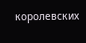королевских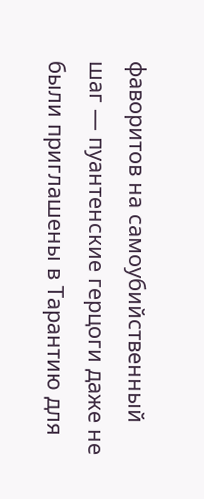фаворитов на самоубийственный шаг — пуантенские герцоги даже не были приглашены в Тарантию для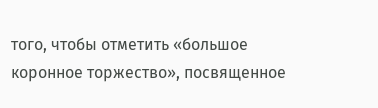того, чтобы отметить «большое коронное торжество», посвященное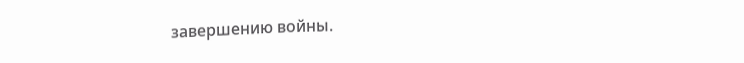завершению войны.